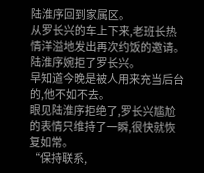陆淮序回到家属区。
从罗长兴的车上下来,老班长热情洋溢地发出再次约饭的邀请。
陆淮序婉拒了罗长兴。
早知道今晚是被人用来充当后台的,他不如不去。
眼见陆淮序拒绝了,罗长兴尴尬的表情只维持了一瞬,很快就恢复如常。
“保持联系,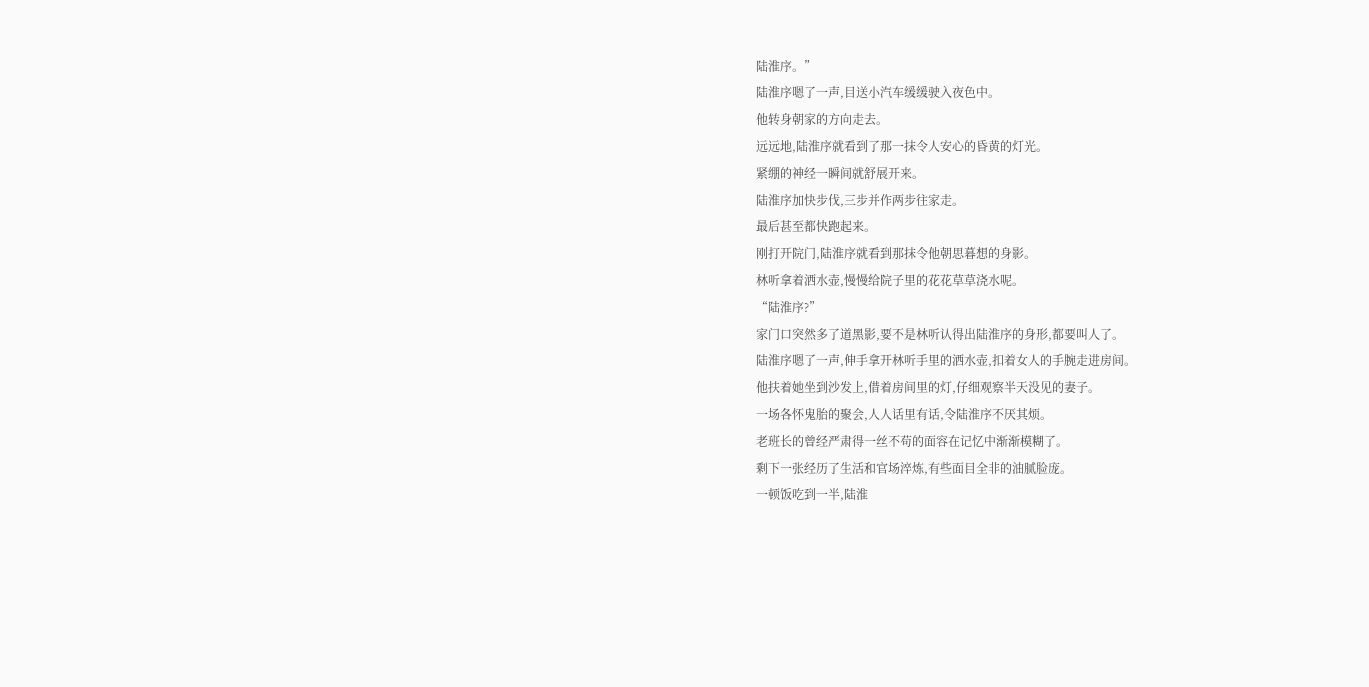陆淮序。”
陆淮序嗯了一声,目送小汽车缓缓驶入夜色中。
他转身朝家的方向走去。
远远地,陆淮序就看到了那一抹令人安心的昏黄的灯光。
紧绷的神经一瞬间就舒展开来。
陆淮序加快步伐,三步并作两步往家走。
最后甚至都快跑起来。
刚打开院门,陆淮序就看到那抹令他朝思暮想的身影。
林听拿着洒水壶,慢慢给院子里的花花草草浇水呢。
“陆淮序?”
家门口突然多了道黑影,要不是林听认得出陆淮序的身形,都要叫人了。
陆淮序嗯了一声,伸手拿开林听手里的洒水壶,扣着女人的手腕走进房间。
他扶着她坐到沙发上,借着房间里的灯,仔细观察半天没见的妻子。
一场各怀鬼胎的聚会,人人话里有话,令陆淮序不厌其烦。
老班长的曾经严肃得一丝不苟的面容在记忆中渐渐模糊了。
剩下一张经历了生活和官场淬炼,有些面目全非的油腻脸庞。
一顿饭吃到一半,陆淮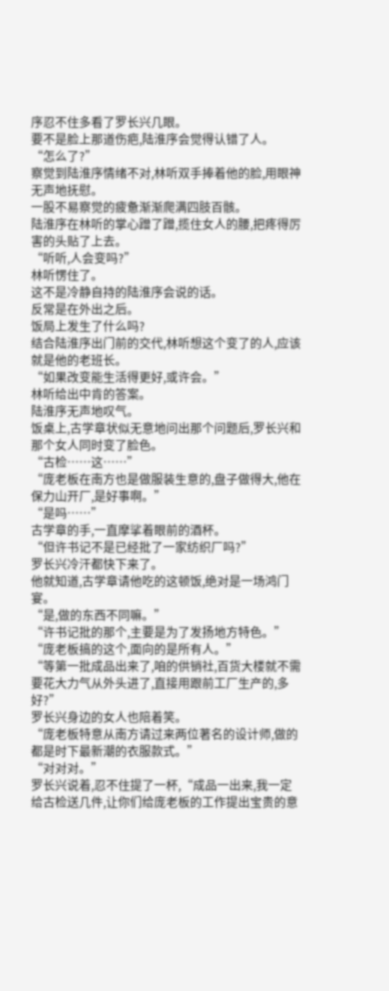序忍不住多看了罗长兴几眼。
要不是脸上那道伤疤,陆淮序会觉得认错了人。
“怎么了?”
察觉到陆淮序情绪不对,林听双手捧着他的脸,用眼神无声地抚慰。
一股不易察觉的疲惫渐渐爬满四肢百骸。
陆淮序在林听的掌心蹭了蹭,揽住女人的腰,把疼得厉害的头贴了上去。
“听听,人会变吗?”
林听愣住了。
这不是冷静自持的陆淮序会说的话。
反常是在外出之后。
饭局上发生了什么吗?
结合陆淮序出门前的交代,林听想这个变了的人,应该就是他的老班长。
“如果改变能生活得更好,或许会。”
林听给出中肯的答案。
陆淮序无声地叹气。
饭桌上,古学章状似无意地问出那个问题后,罗长兴和那个女人同时变了脸色。
“古检……这……”
“庞老板在南方也是做服装生意的,盘子做得大,他在保力山开厂,是好事啊。”
“是吗……”
古学章的手,一直摩挲着眼前的酒杯。
“但许书记不是已经批了一家纺织厂吗?”
罗长兴冷汗都快下来了。
他就知道,古学章请他吃的这顿饭,绝对是一场鸿门宴。
“是,做的东西不同嘛。”
“许书记批的那个,主要是为了发扬地方特色。”
“庞老板搞的这个,面向的是所有人。”
“等第一批成品出来了,咱的供销社,百货大楼就不需要花大力气从外头进了,直接用跟前工厂生产的,多好?”
罗长兴身边的女人也陪着笑。
“庞老板特意从南方请过来两位著名的设计师,做的都是时下最新潮的衣服款式。”
“对对对。”
罗长兴说着,忍不住提了一杯,“成品一出来,我一定给古检送几件,让你们给庞老板的工作提出宝贵的意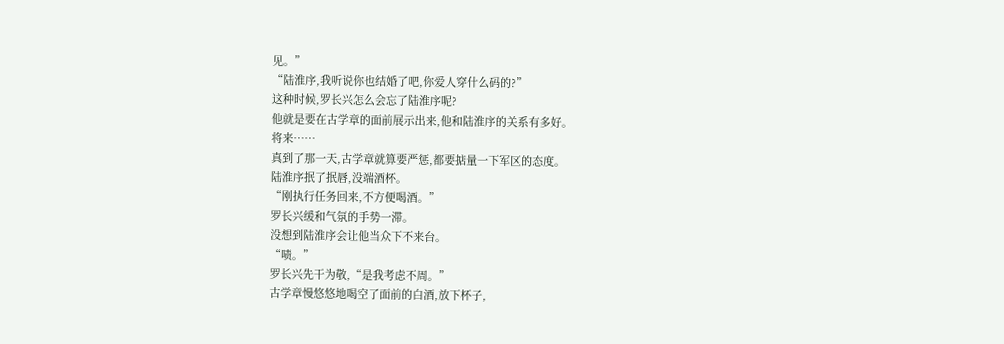见。”
“陆淮序,我听说你也结婚了吧,你爱人穿什么码的?”
这种时候,罗长兴怎么会忘了陆淮序呢?
他就是要在古学章的面前展示出来,他和陆淮序的关系有多好。
将来……
真到了那一天,古学章就算要严惩,都要掂量一下军区的态度。
陆淮序抿了抿唇,没端酒杯。
“刚执行任务回来,不方便喝酒。”
罗长兴缓和气氛的手势一滞。
没想到陆淮序会让他当众下不来台。
“啧。”
罗长兴先干为敬,“是我考虑不周。”
古学章慢悠悠地喝空了面前的白酒,放下杯子,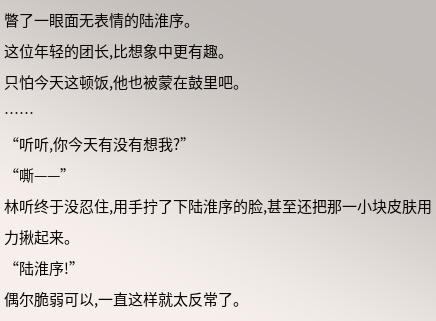瞥了一眼面无表情的陆淮序。
这位年轻的团长,比想象中更有趣。
只怕今天这顿饭,他也被蒙在鼓里吧。
……
“听听,你今天有没有想我?”
“嘶——”
林听终于没忍住,用手拧了下陆淮序的脸,甚至还把那一小块皮肤用力揪起来。
“陆淮序!”
偶尔脆弱可以,一直这样就太反常了。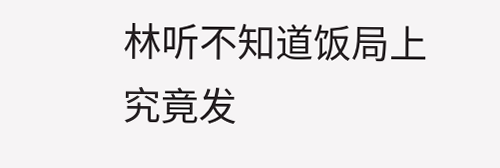林听不知道饭局上究竟发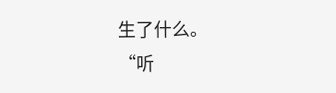生了什么。
“听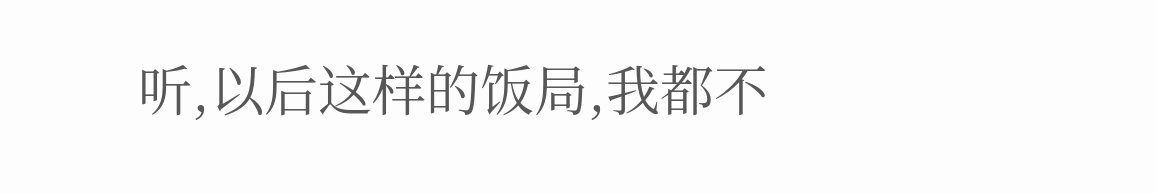听,以后这样的饭局,我都不